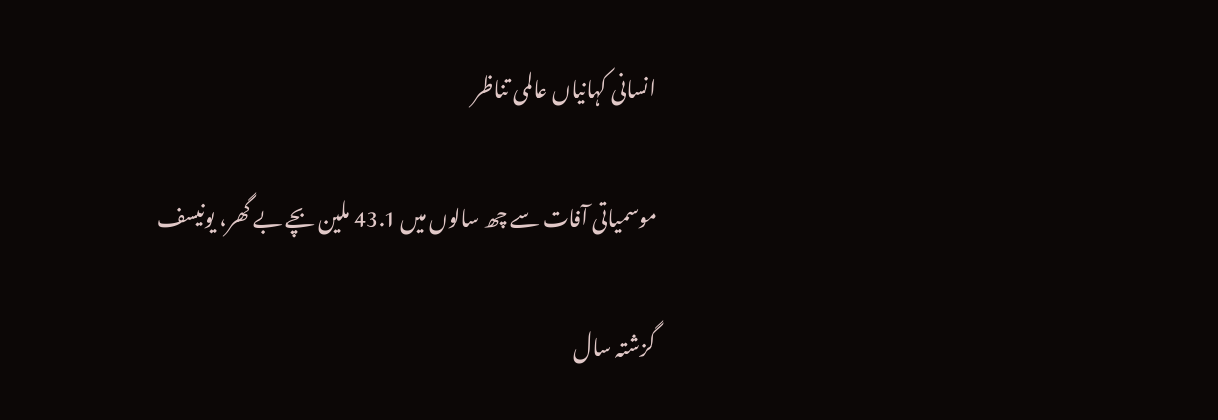انسانی کہانیاں عالمی تناظر

موسمیاتی آفات سے چھ سالوں میں 43.1 ملین بچے بے گھر، یونیسف

گزشتہ سال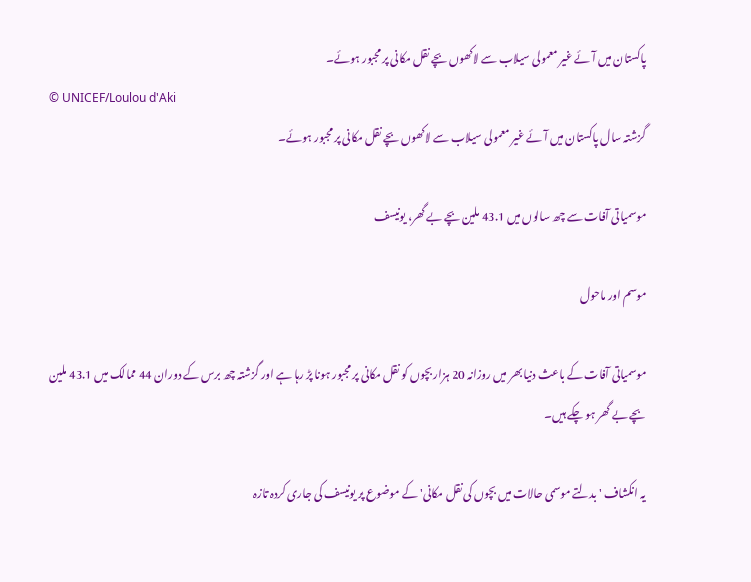پاکستان میں آئے غیر معمولی سیلاب سے لاکھوں بچے نقل مکانی پر مجبور ہوئے۔
© UNICEF/Loulou d'Aki
گزشتہ سال پاکستان میں آئے غیر معمولی سیلاب سے لاکھوں بچے نقل مکانی پر مجبور ہوئے۔

موسمیاتی آفات سے چھ سالوں میں 43.1 ملین بچے بے گھر، یونیسف

موسم اور ماحول

موسمیاتی آفات کے باعث دنیا بھر میں روزانہ 20 ہزار بچوں کو نقل مکانی پر مجبور ہونا پڑ رہا ہے اور گزشتہ چھ برس کے دوران 44 ممالک میں 43.1 ملین بچے بے گھر ہو چکے ہیں۔

یہ انکشاف 'بدلتے موسمی حالات میں بچوں کی نقل مکانی' کے موضوع پر یونیسف کی جاری کردہ تازہ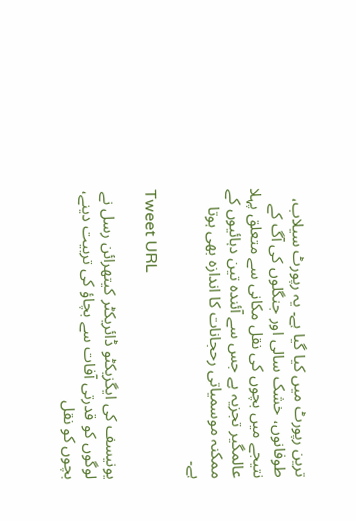ترین رپورٹ میں کیا گیا ہے۔ یہ رپورٹ سیلاب، طوفانوں، خشک سالی اور جنگلوں کی آگ کے نتیجے میں بچوں کی نقل مکانی سے متعلق پہلا عالمگیر تجزیہ ہے جس سے آئندہ تین دہائیوں کے ممکنہ موسمیاتی رحجانات کا اندازہ بھی ہوتا ہے۔

Tweet URL

یونیسف کی ایگزیکٹو ڈائریکٹر کیتھرائن رسل نے لوگوں کو قدرتی آفات سے بچاؤ کی تربیت دینے، بچوں کو نقل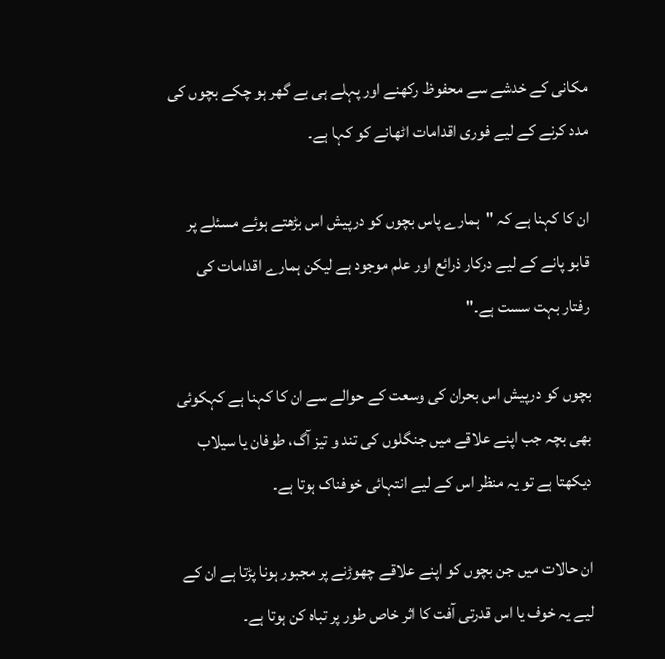مکانی کے خدشے سے محفوظ رکھنے اور پہلے ہی بے گھر ہو چکے بچوں کی مدد کرنے کے لیے فوری اقدامات اٹھانے کو کہا ہے۔

ان کا کہنا ہے کہ "ہمارے پاس بچوں کو درپیش اس بڑھتے ہوئے مسئلے پر قابو پانے کے لیے درکار ذرائع اور علم موجود ہے لیکن ہمارے اقدامات کی رفتار بہت سست ہے۔"

بچوں کو درپیش اس بحران کی وسعت کے حوالے سے ان کا کہنا ہے کہکوئی بھی بچہ جب اپنے علاقے میں جنگلوں کی تند و تیز آگ، طوفان یا سیلاب دیکھتا ہے تو یہ منظر اس کے لیے انتہائی خوفناک ہوتا ہے۔

ان حالات میں جن بچوں کو اپنے علاقے چھوڑنے پر مجبور ہونا پڑتا ہے ان کے لیے یہ خوف یا اس قدرتی آفت کا اثر خاص طور پر تباہ کن ہوتا ہے۔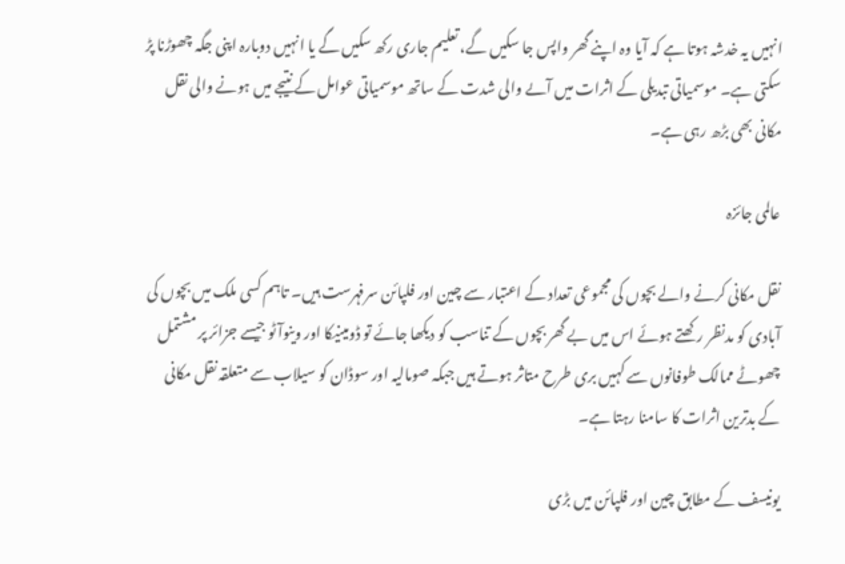انہیں یہ خدشہ ہوتا ہے کہ آیا وہ اپنے گھر واپس جا سکیں گے، تعلیم جاری رکھ سکیں گے یا انہیں دوبارہ اپنی جگہ چھوڑنا پڑ سکتی ہے۔ موسمیاتی تبدیلی کے اثرات میں آںے والی شدت کے ساتھ موسمیاتی عوامل کے نتیجے میں ہونے والی نقل مکانی بھی بڑھ رہی ہے۔

عالمی جائزہ

نقل مکانی کرنے والے بچوں کی مجموعی تعداد کے اعتبار سے چین اور فلپائن سرفہرست ہیں۔ تاہم کسی ملک میں بچوں کی آبادی کو مدنظر رکھتے ہوئے اس میں بے گھر بچوں کے تناسب کو دیکھا جائے تو ڈومینیکا اور وینوآٹو جیسے جزائر پر مشتمل چھوٹے ممالک طوفانوں سے کہیں بری طرح متاثر ہوتے ہیں جبکہ صومالیہ اور سوڈان کو سیلاب سے متعلقہ نقل مکانی کے بدترین اثرات کا سامنا رہتا ہے۔

یونیسف کے مطابق چین اور فلپائن میں بڑی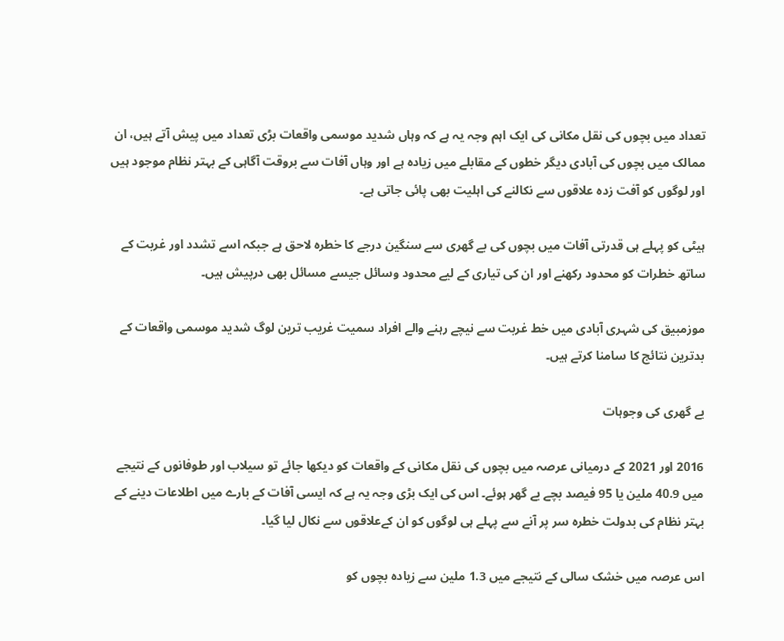تعداد میں بچوں کی نقل مکانی کی ایک اہم وجہ یہ ہے کہ وہاں شدید موسمی واقعات بڑی تعداد میں پیش آتے ہیں، ان ممالک میں بچوں کی آبادی دیگر خطوں کے مقابلے میں زیادہ ہے اور وہاں آفات سے بروقت آگاہی کے بہتر نظام موجود ہیں اور لوگوں کو آفت زدہ علاقوں سے نکالنے کی اہلیت بھی پائی جاتی ہے۔

ہیٹی کو پہلے ہی قدرتی آفات میں بچوں کی بے گھری سے سنگین درجے کا خطرہ لاحق ہے جبکہ اسے تشدد اور غربت کے ساتھ خطرات کو محدود رکھنے اور ان کی تیاری کے لیے محدود وسائل جیسے مسائل بھی درپیش ہیں۔

موزمبیق کی شہری آبادی میں خط غربت سے نیچے رہنے والے افراد سمیت غریب ترین لوگ شدید موسمی واقعات کے بدترین نتائج کا سامنا کرتے ہیں۔

بے گھری کی وجوہات

2016 اور 2021 کے درمیانی عرصہ میں بچوں کی نقل مکانی کے واقعات کو دیکھا جائے تو سیلاب اور طوفانوں کے نتیجے میں 40.9 ملین یا 95 فیصد بچے بے گھر ہوئے۔ اس کی ایک بڑی وجہ یہ ہے کہ ایسی آفات کے بارے میں اطلاعات دینے کے بہتر نظام کی بدولت خطرہ سر پر آنے سے پہلے ہی لوگوں کو ان کےعلاقوں سے نکال لیا گیا۔

اس عرصہ میں خشک سالی کے نتیجے میں 1.3 ملین سے زیادہ بچوں کو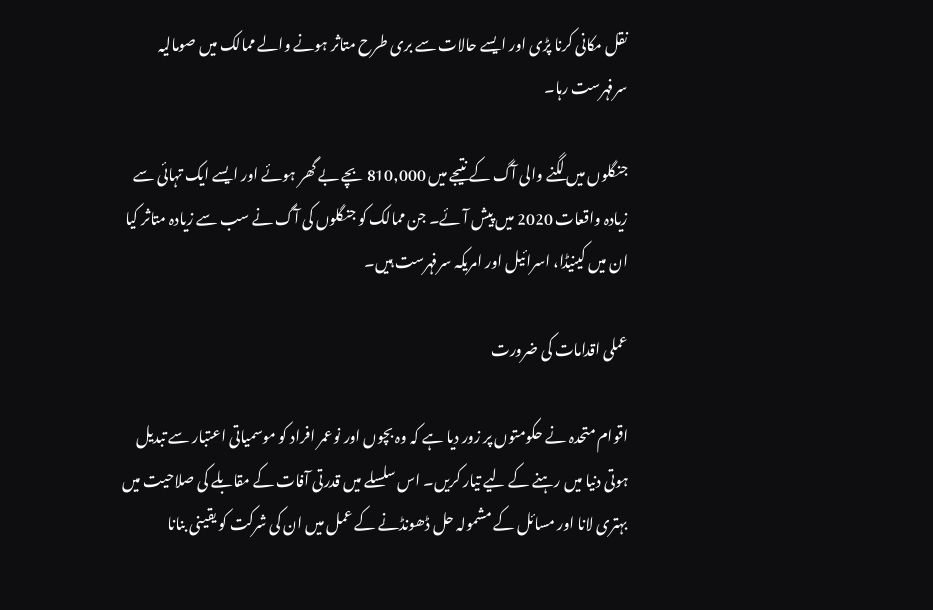نقل مکانی کرنا پڑی اور ایسے حالات سے بری طرح متاثر ہونے والے ممالک میں صومالیہ سرفہرست رہا۔

جنگلوں میں لگنے والی آگ کے نتیجے میں 810,000 بچے بے گھر ہوئے اور ایسے ایک تہائی سے زیادہ واقعات 2020 میں پیش آئے۔ جن ممالک کو جنگلوں کی آگ نے سب سے زیادہ متاثر کیا ان میں کینیڈا، اسرائیل اور امریکہ سرفہرست ہیں۔

عملی اقدامات کی ضرورت

اقوام متحدہ نے حکومتوں پر زور دیا ہے کہ وہ بچوں اور نوعمر افراد کو موسمیاتی اعتبار سے تبدیل ہوتی دنیا میں رہنے کے لیے تیار کریں۔ اس سلسلے میں قدرتی آفات کے مقابلے کی صلاحیت میں بہتری لانا اور مسائل کے مشمولہ حل ڈھونڈنے کے عمل میں ان کی شرکت کو یقینی بنانا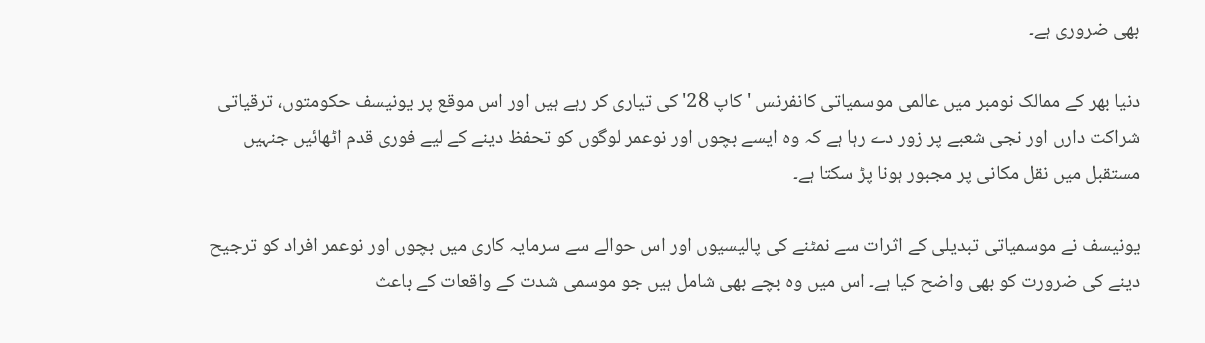بھی ضروری ہے۔

دنیا بھر کے ممالک نومبر میں عالمی موسمیاتی کانفرنس 'کاپ 28' کی تیاری کر رہے ہیں اور اس موقع پر یونیسف حکومتوں، ترقیاتی شراکت دارں اور نجی شعبے پر زور دے رہا ہے کہ وہ ایسے بچوں اور نوعمر لوگوں کو تحفظ دینے کے لیے فوری قدم اٹھائیں جنہیں مستقبل میں نقل مکانی پر مجبور ہونا پڑ سکتا ہے۔

یونیسف نے موسمیاتی تبدیلی کے اثرات سے نمٹنے کی پالیسیوں اور اس حوالے سے سرمایہ کاری میں بچوں اور نوعمر افراد کو ترجیح دینے کی ضرورت کو بھی واضح کیا ہے۔ اس میں وہ بچے بھی شامل ہیں جو موسمی شدت کے واقعات کے باعث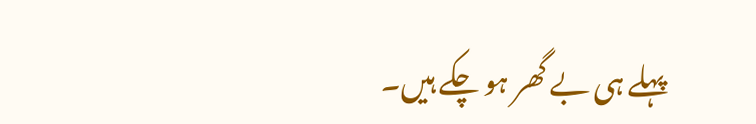پہلے ہی بے گھر ہو چکے ہیں۔